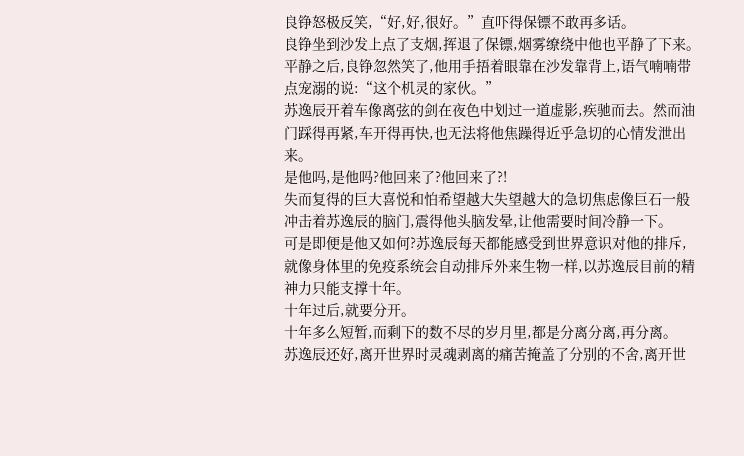良铮怒极反笑,“好,好,很好。”直吓得保镖不敢再多话。
良铮坐到沙发上点了支烟,挥退了保镖,烟雾缭绕中他也平静了下来。平静之后,良铮忽然笑了,他用手捂着眼靠在沙发靠背上,语气喃喃带点宠溺的说:“这个机灵的家伙。”
苏逸辰开着车像离弦的剑在夜色中划过一道虚影,疾驰而去。然而油门踩得再紧,车开得再快,也无法将他焦躁得近乎急切的心情发泄出来。
是他吗,是他吗?他回来了?他回来了?!
失而复得的巨大喜悦和怕希望越大失望越大的急切焦虑像巨石一般冲击着苏逸辰的脑门,震得他头脑发晕,让他需要时间冷静一下。
可是即便是他又如何?苏逸辰每天都能感受到世界意识对他的排斥,就像身体里的免疫系统会自动排斥外来生物一样,以苏逸辰目前的精神力只能支撑十年。
十年过后,就要分开。
十年多么短暂,而剩下的数不尽的岁月里,都是分离分离,再分离。
苏逸辰还好,离开世界时灵魂剥离的痛苦掩盖了分别的不舍,离开世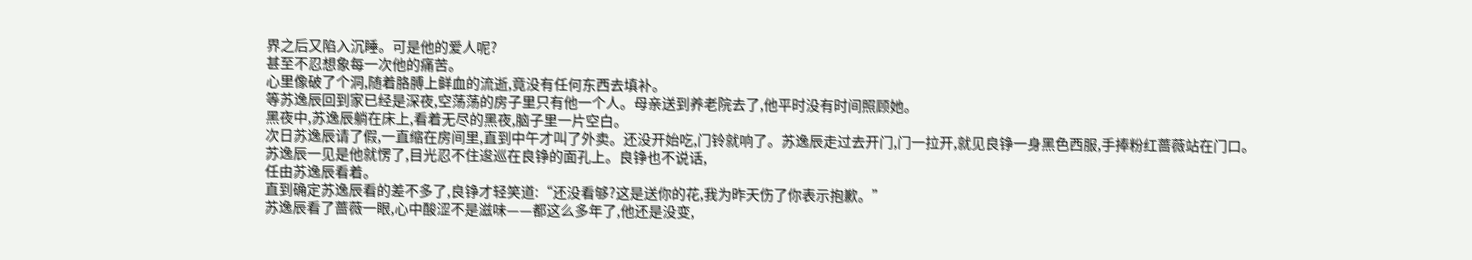界之后又陷入沉睡。可是他的爱人呢?
甚至不忍想象每一次他的痛苦。
心里像破了个洞,随着胳膊上鲜血的流逝,竟没有任何东西去填补。
等苏逸辰回到家已经是深夜,空荡荡的房子里只有他一个人。母亲送到养老院去了,他平时没有时间照顾她。
黑夜中,苏逸辰躺在床上,看着无尽的黑夜,脑子里一片空白。
次日苏逸辰请了假,一直缩在房间里,直到中午才叫了外卖。还没开始吃,门铃就响了。苏逸辰走过去开门,门一拉开,就见良铮一身黑色西服,手捧粉红蔷薇站在门口。
苏逸辰一见是他就愣了,目光忍不住逡巡在良铮的面孔上。良铮也不说话,
任由苏逸辰看着。
直到确定苏逸辰看的差不多了,良铮才轻笑道:“还没看够?这是送你的花,我为昨天伤了你表示抱歉。”
苏逸辰看了蔷薇一眼,心中酸涩不是滋味——都这么多年了,他还是没变,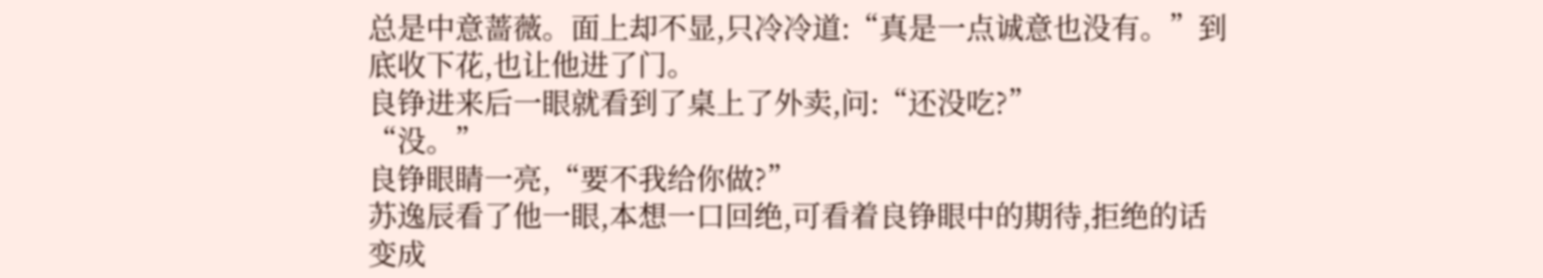总是中意蔷薇。面上却不显,只冷冷道:“真是一点诚意也没有。”到底收下花,也让他进了门。
良铮进来后一眼就看到了桌上了外卖,问:“还没吃?”
“没。”
良铮眼睛一亮,“要不我给你做?”
苏逸辰看了他一眼,本想一口回绝,可看着良铮眼中的期待,拒绝的话变成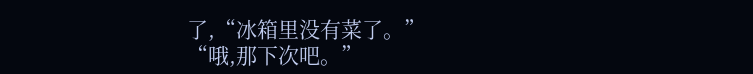了,“冰箱里没有菜了。”
“哦,那下次吧。”